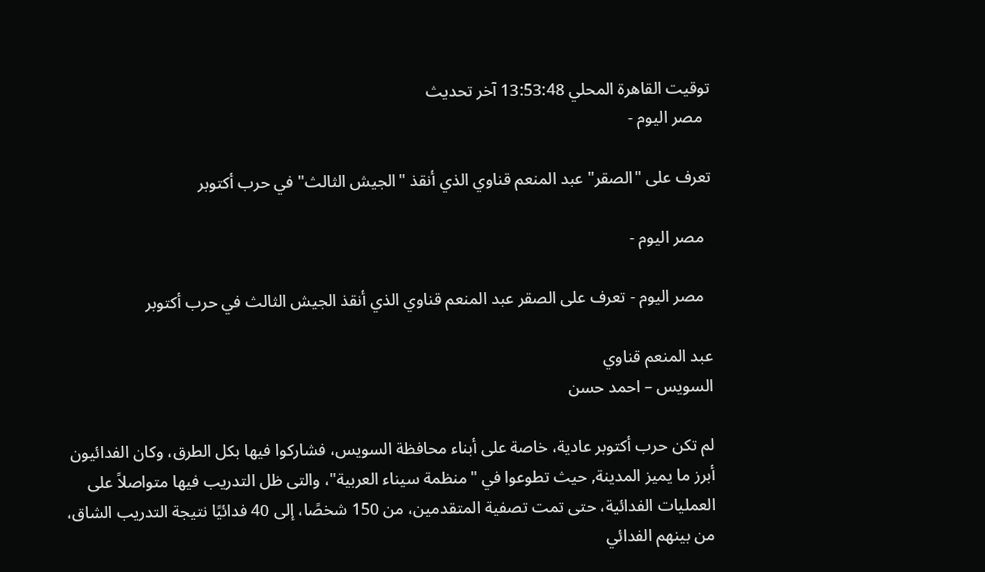توقيت القاهرة المحلي 13:53:48 آخر تحديث
  مصر اليوم -

تعرف على "الصقر" عبد المنعم قناوي الذي أنقذ "الجيش الثالث" في حرب أكتوبر

  مصر اليوم -

  مصر اليوم - تعرف على الصقر عبد المنعم قناوي الذي أنقذ الجيش الثالث في حرب أكتوبر

عبد المنعم قناوي
السويس – احمد حسن

لم تكن حرب أكتوبر عادية، خاصة على أبناء محافظة السويس، فشاركوا فيها بكل الطرق، وكان الفدائيون أبرز ما يميز المدينة, حيث تطوعوا في "منظمة سيناء العربية"، والتى ظل التدريب فيها متواصلاً على العمليات الفدائية، حتى تمت تصفية المتقدمين، من 150 شخصًا، إلى 40 فدائيًا نتيجة التدريب الشاق، من بينهم الفدائي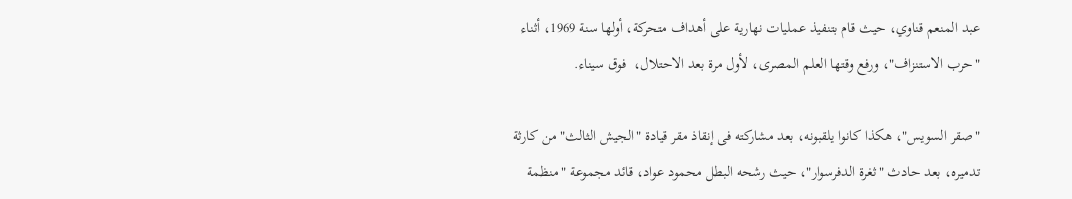عبد المنعم قناوي، حيث قام بتنفيذ عمليات نهارية على أهداف متحركة، أولها سنة 1969، أثناء "حرب الاستنزاف"، ورفع وقتها العلم المصرى، لأول مرة بعد الاحتلال،  فوق سيناء.

"صقر السويس"، هكذا كانوا يلقبونه، بعد مشاركته فى إنقاذ مقر قيادة "الجيش الثالث" من كارثة تدميره، بعد حادث "ثغرة الدفرسوار"، حيث رشحه البطل محمود عواد، قائد مجموعة "منظمة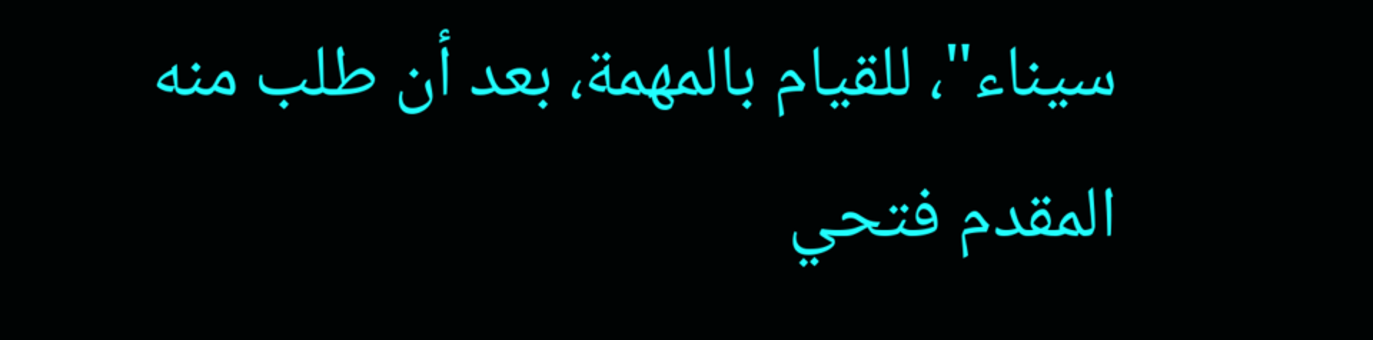سيناء"، للقيام بالمهمة، بعد أن طلب منه المقدم فتحي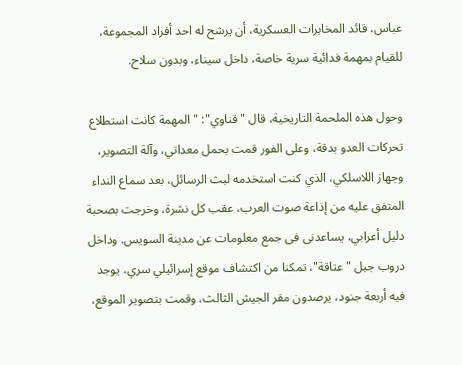عباس، قائد المخابرات العسكرية، أن يرشح له احد أفراد المجموعة، للقيام بمهمة فدائية سرية خاصة، داخل سيناء، وبدون سلاح.

وحول هذه الملحمة التاريخية، قال "قناوي": "المهمة كانت استطلاع تحركات العدو بدقة، وعلى الفور قمت بحمل معداتي، وآلة التصوير، وجهاز اللاسلكي، الذي كنت استخدمه لبث الرسائل، بعد سماع النداء المتفق عليه من إذاعة صوت العرب، عقب كل نشرة، وخرجت بصحبة دليل أعرابي، يساعدنى فى جمع معلومات عن مدينة السويس. وداخل دروب جبل "عتاقة"، تمكنا من اكتشاف موقع إسرائيلي سري، يوجد فيه أربعة جنود، يرصدون مقر الجيش الثالث، وقمت بتصوير الموقع،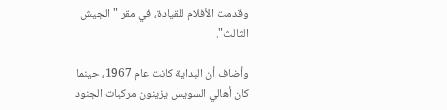وقدمت الأفلام للقيادة، في مقر "الجيش الثالث".

وأضاف أن البداية كانت عام 1967، حينما كان أهالي السويس يزينون مركبات الجنود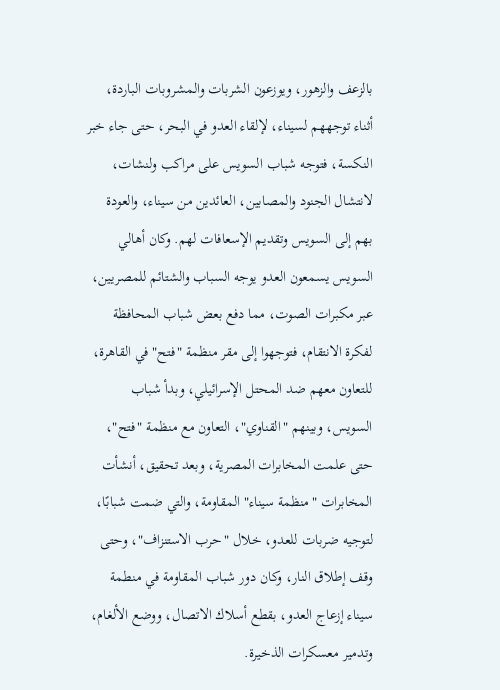بالزعف والزهور، ويوزعون الشربات والمشروبات الباردة، أثناء توجههم لسيناء، لإلقاء العدو في البحر، حتى جاء خبر النكسة، فتوجه شباب السويس على مراكب ولنشات، لانتشال الجنود والمصابين، العائدين من سيناء، والعودة بهم إلى السويس وتقديم الإسعافات لهم. وكان أهالي السويس يسمعون العدو يوجه السباب والشتائم للمصريين، عبر مكبرات الصوت، مما دفع بعض شباب المحافظة لفكرة الانتقام، فتوجهوا إلى مقر منظمة "فتح" في القاهرة، للتعاون معهم ضد المحتل الإسرائيلي، وبدأ شباب السويس، وبينهم "القناوي"، التعاون مع منظمة "فتح"، حتى علمت المخابرات المصرية، وبعد تحقيق، أنشأت المخابرات "منظمة سيناء" المقاومة، والتي ضمت شبابًا، لتوجيه ضربات للعدو، خلال "حرب الاستنزاف"، وحتى وقف إطلاق النار، وكان دور شباب المقاومة في منطمة سيناء إزعاج العدو، بقطع أسلاك الاتصال، ووضع الألغام، وتدمير معسكرات الذخيرة.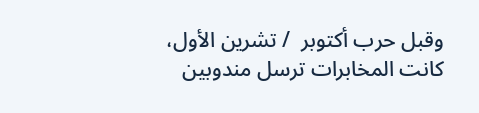وقبل حرب أكتوبر  / تشرين الأول، كانت المخابرات ترسل مندوبين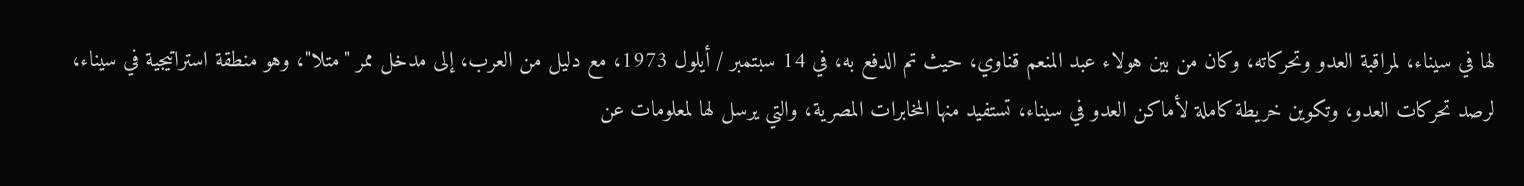لها في سيناء، لمراقبة العدو وتحركاته، وكان من بين هولاء عبد المنعم قناوي، حيث تم الدفع به، في 14 سبتمبر / أيلول 1973، مع دليل من العرب، إلى مدخل ممر "متلا"، وهو منطقة استراتيجية في سيناء، لرصد تحركات العدو، وتكوين خريطة كاملة لأماكن العدو في سيناء، تستفيد منها المخابرات المصرية، والتي يرسل لها لمعلومات عن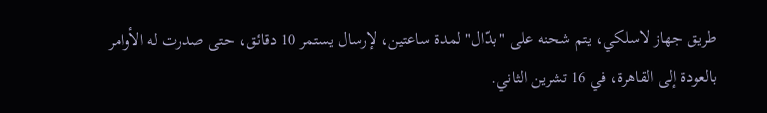طريق جهاز لاسلكي، يتم شحنه على "بدّال" لمدة ساعتين، لإرسال يستمر 10 دقائق، حتى صدرت له الأوامر بالعودة إلى القاهرة، في 16 تشرين الثاني.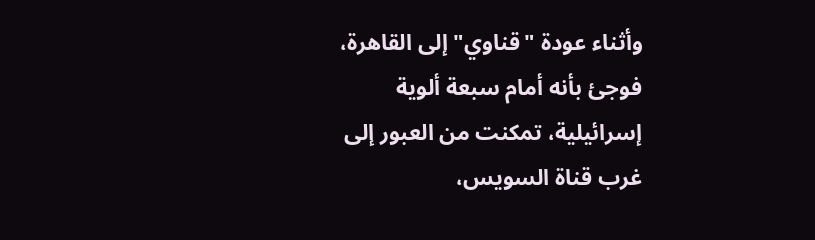وأثناء عودة "قناوي" إلى القاهرة، فوجئ بأنه أمام سبعة ألوية إسرائيلية، تمكنت من العبور إلى غرب قناة السويس،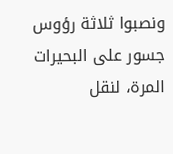ونصبوا ثلاثة رؤوس جسور على البحيرات المرة، لنقل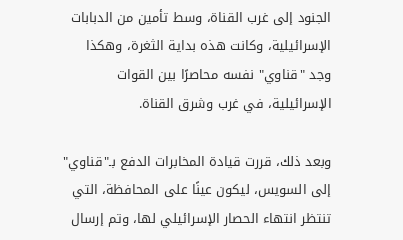الجنود إلى غرب القناة، وسط تأمين من الدبابات الإسرائيلية، وكانت هذه بداية الثغرة، وهكذا وجد "قناوي" نفسه محاصرًا بين القوات الإسرائيلية، في غرب وشرق القناة.

وبعد ذلك، قررت قيادة المخابرات الدفع بـ"قناوي" إلى السويس، ليكون عينًا على المحافظة، التي تنتظر انتهاء الحصار الإسرائيلي لها، وتم إرسال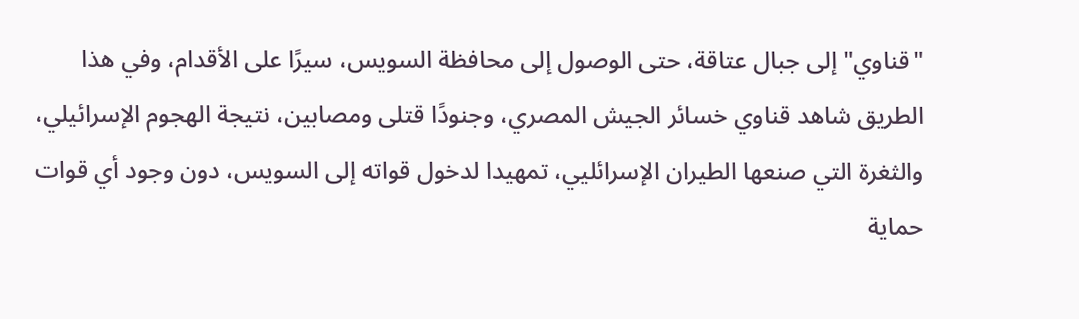"قناوي" إلى جبال عتاقة، حتى الوصول إلى محافظة السويس، سيرًا على الأقدام، وفي هذا الطريق شاهد قناوي خسائر الجيش المصري، وجنودًا قتلى ومصابين، نتيجة الهجوم الإسرائيلي، والثغرة التي صنعها الطيران الإسرائليي، تمهيدا لدخول قواته إلى السويس، دون وجود أي قوات حماية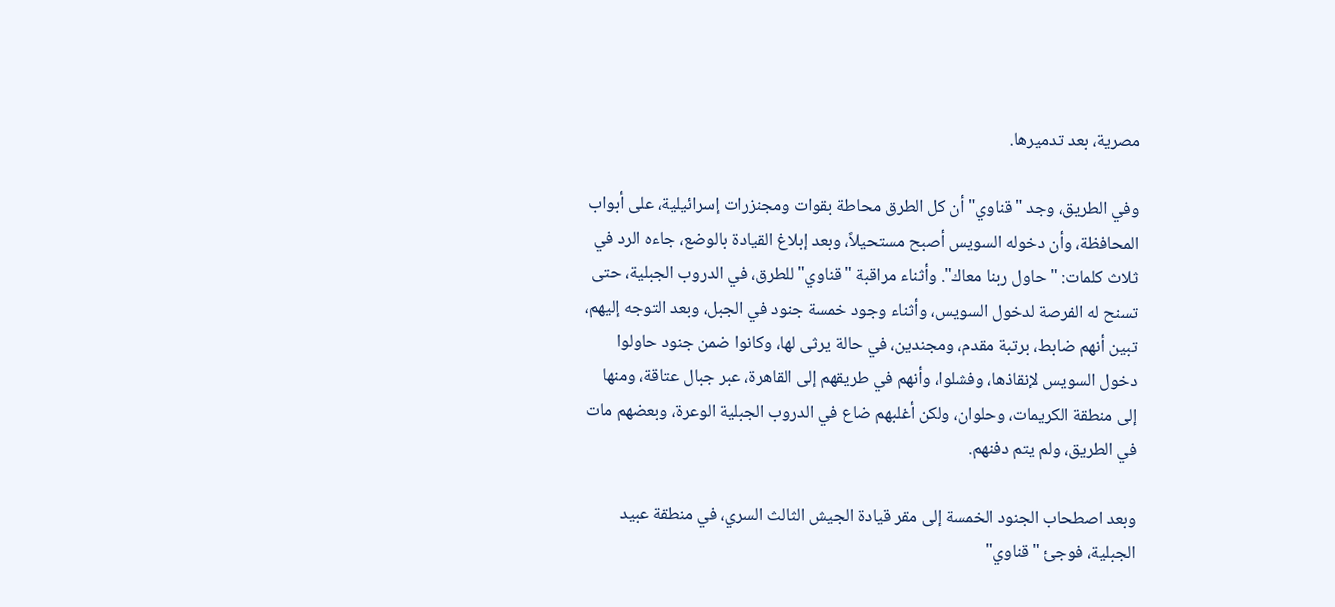مصرية، بعد تدميرها.

وفي الطريق، وجد "قناوي" أن كل الطرق محاطة بقوات ومجنزرات إسرائيلية، على أبواب المحافظة، وأن دخوله السويس أصبح مستحيلاً، وبعد إبلاغ القيادة بالوضع، جاءه الرد في ثلاث كلمات: "حاول ربنا معاك". وأثناء مراقبة "قناوي" للطرق، في الدروب الجبلية، حتى تسنح له الفرصة لدخول السويس، وأثناء وجود خمسة جنود في الجبل، وبعد التوجه إليهم، تبين أنهم ضابط، برتبة مقدم، ومجندين، في حالة يرثى لها، وكانوا ضمن جنود حاولوا دخول السويس لإنقاذها، وفشلوا، وأنهم في طريقهم إلى القاهرة، عبر جبال عتاقة، ومنها إلى منطقة الكريمات، وحلوان، ولكن أغلبهم ضاع في الدروب الجبلية الوعرة، وبعضهم مات في الطريق، ولم يتم دفنهم.

وبعد اصطحاب الجنود الخمسة إلى مقر قيادة الجيش الثالث السري، في منطقة عبيد الجبلية، فوجئ "قناوي"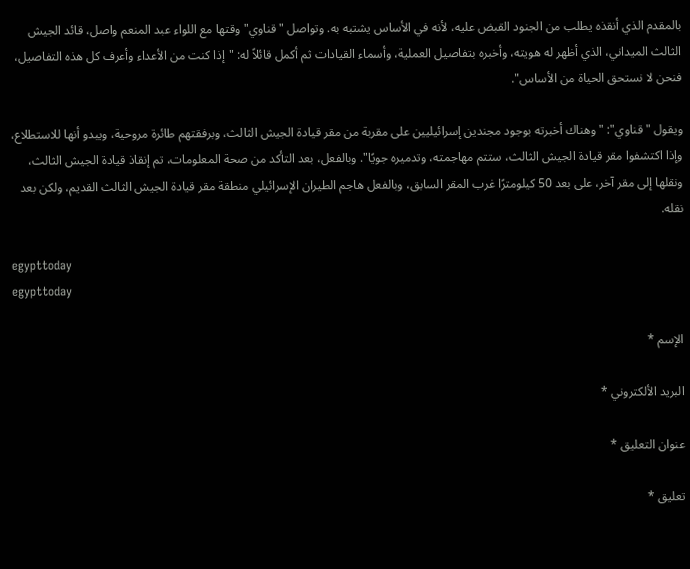بالمقدم الذي أنقذه يطلب من الجنود القبض عليه، لأنه في الأساس يشتبه به. وتواصل "قناوي" وقتها مع اللواء عبد المنعم واصل، قائد الجيش الثالث الميداني، الذي أظهر له هويته، وأخبره بتفاصيل العملية، وأسماء القيادات ثم أكمل قائلاً له: "إذا كنت من الأعداء وأعرف كل هذه التفاصيل، فنحن لا نستحق الحياة من الأساس".

ويقول "قناوي": "وهناك أخبرته بوجود مجندين إسرائيليين على مقربة من مقر قيادة الجيش الثالث، وبرفقتهم طائرة مروحية، ويبدو أنها للاستطلاع، وإذا اكتشفوا مقر قيادة الجيش الثالث، ستتم مهاجمته، وتدميره جويًا". وبالفعل، بعد التأكد من صحة المعلومات، تم إنقاذ قيادة الجيش الثالث، ونقلها إلى مقر آخر، على بعد 50 كيلومترًا غرب المقر السابق، وبالفعل هاجم الطيران الإسرائيلي منطقة مقر قيادة الجيش الثالث القديم، ولكن بعد نقله.

egypttoday
egypttoday

الإسم *

البريد الألكتروني *

عنوان التعليق *

تعليق *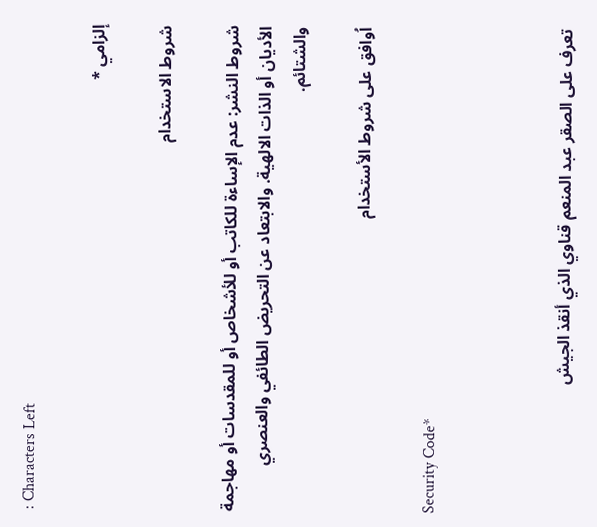: Characters Left

إلزامي *

شروط الاستخدام

شروط النشر: عدم الإساءة للكاتب أو للأشخاص أو للمقدسات أو مهاجمة الأديان أو الذات الالهية. والابتعاد عن التحريض الطائفي والعنصري والشتائم.

اُوافق على شروط الأستخدام

Security Code*



تعرف على الصقر عبد المنعم قناوي الذي أنقذ الجيش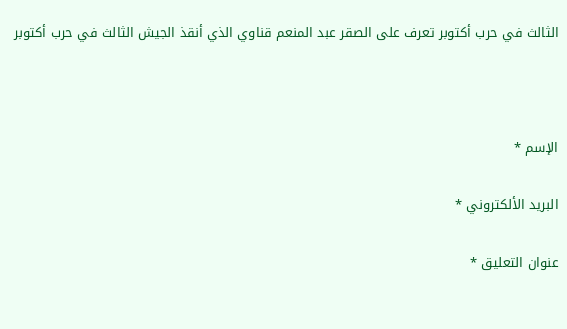الثالث في حرب أكتوبر تعرف على الصقر عبد المنعم قناوي الذي أنقذ الجيش الثالث في حرب أكتوبر



الإسم *

البريد الألكتروني *

عنوان التعليق *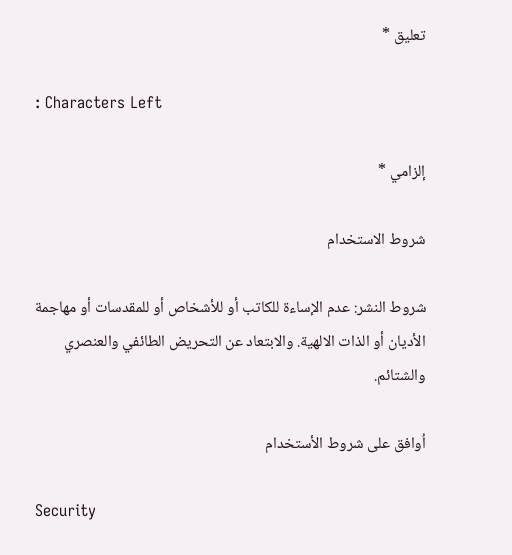تعليق *

: Characters Left

إلزامي *

شروط الاستخدام

شروط النشر: عدم الإساءة للكاتب أو للأشخاص أو للمقدسات أو مهاجمة الأديان أو الذات الالهية. والابتعاد عن التحريض الطائفي والعنصري والشتائم.

اُوافق على شروط الأستخدام

Security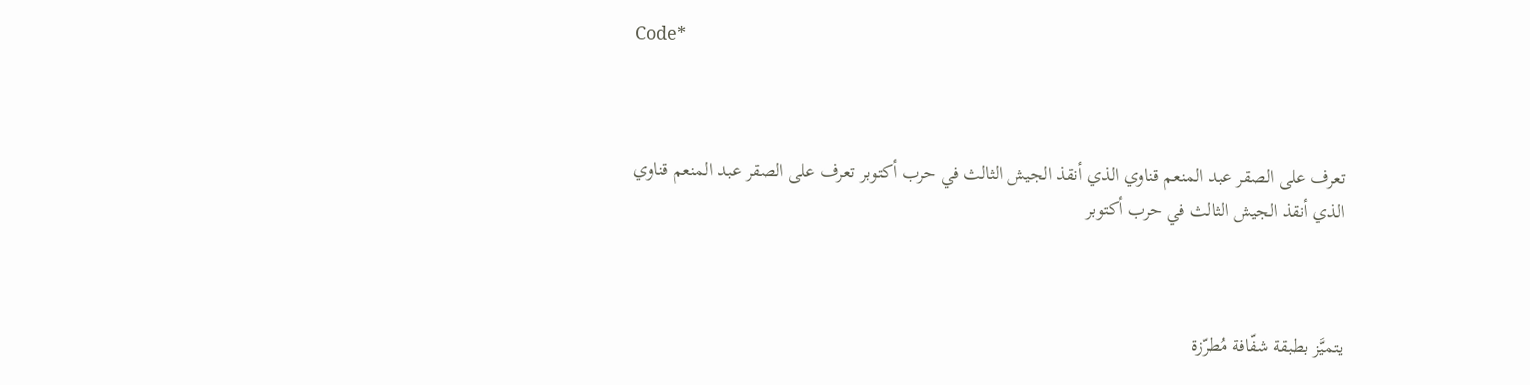Code*



تعرف على الصقر عبد المنعم قناوي الذي أنقذ الجيش الثالث في حرب أكتوبر تعرف على الصقر عبد المنعم قناوي الذي أنقذ الجيش الثالث في حرب أكتوبر



يتميَّز بطبقة شفّافة مُطرّزة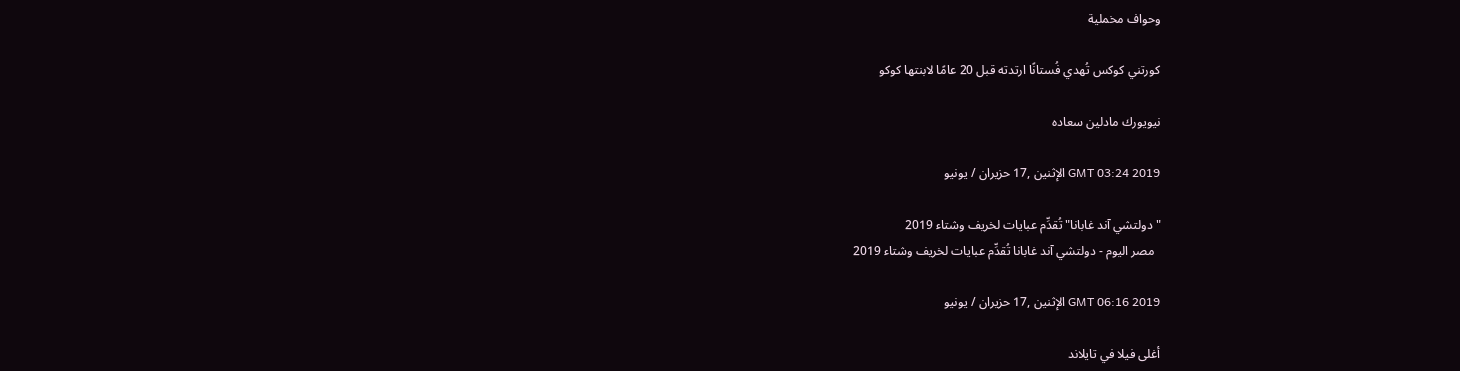وحواف مخملية

كورتني كوكس تُهدي فُستانًا ارتدته قبل 20 عامًا لابنتها كوكو

نيويورك مادلين سعاده

GMT 03:24 2019 الإثنين ,17 حزيران / يونيو

"دولتشي آند غابانا" تُقدِّم عبايات لخريف وشتاء 2019
  مصر اليوم - دولتشي آند غابانا تُقدِّم عبايات لخريف وشتاء 2019

GMT 06:16 2019 الإثنين ,17 حزيران / يونيو

أغلى فيلا في تايلاند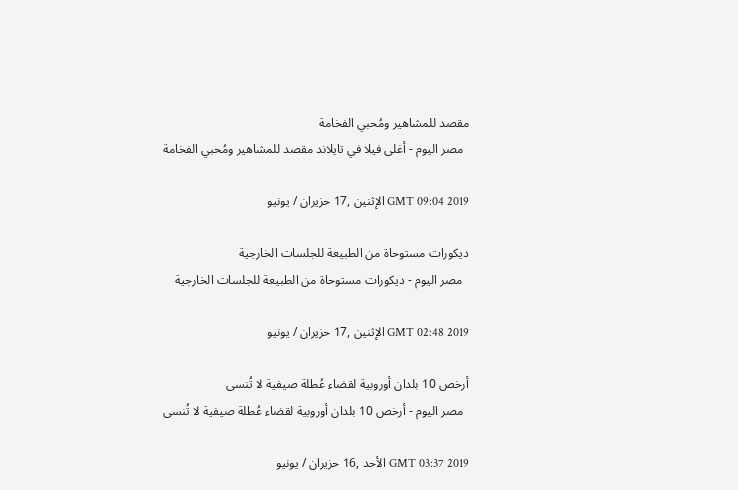مقصد للمشاهير ومُحبي الفخامة
  مصر اليوم - أغلى فيلا في تايلاند مقصد للمشاهير ومُحبي الفخامة

GMT 09:04 2019 الإثنين ,17 حزيران / يونيو

ديكورات مستوحاة من الطبيعة للجلسات الخارجية
  مصر اليوم - ديكورات مستوحاة من الطبيعة للجلسات الخارجية

GMT 02:48 2019 الإثنين ,17 حزيران / يونيو

أرخص 10 بلدان أوروبية لقضاء عُطلة صيفية لا تُنسى
  مصر اليوم - أرخص 10 بلدان أوروبية لقضاء عُطلة صيفية لا تُنسى

GMT 03:37 2019 الأحد ,16 حزيران / يونيو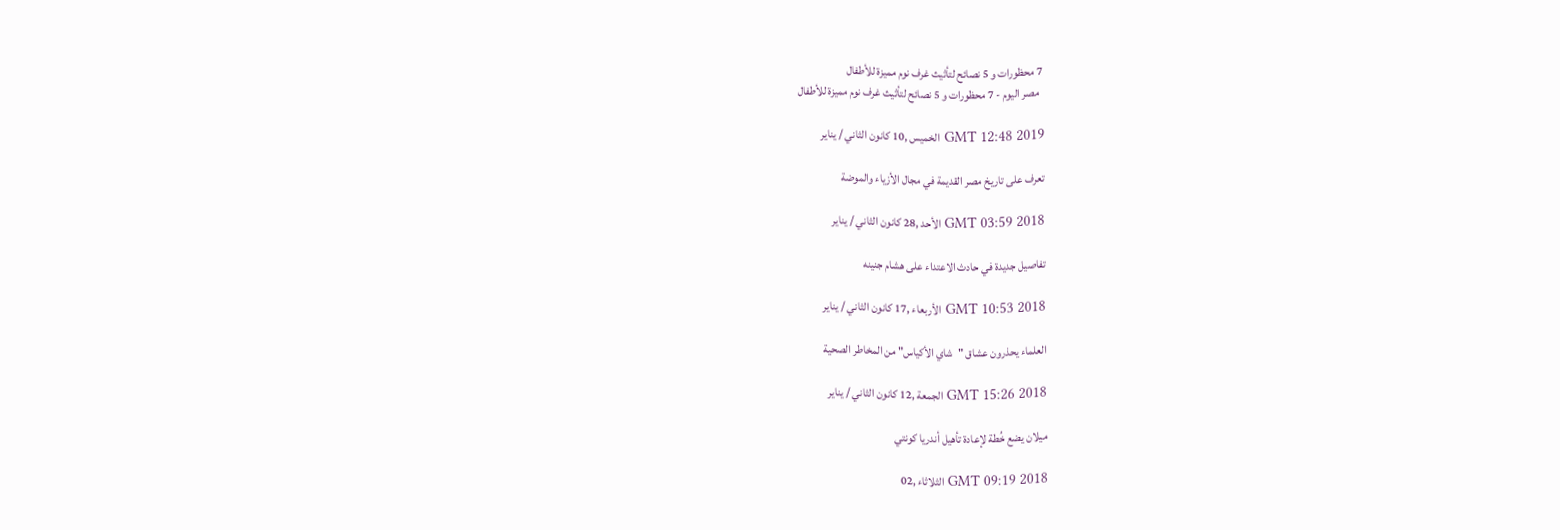7 محظورات و 5 نصائح لتأثيث غرف نوم مميزة للأطفال
  مصر اليوم - 7 محظورات و 5 نصائح لتأثيث غرف نوم مميزة للأطفال

GMT 12:48 2019 الخميس ,10 كانون الثاني / يناير

تعرف على تاريخ مصر القديمة في مجال الأزياء والموضة

GMT 03:59 2018 الأحد ,28 كانون الثاني / يناير

تفاصيل جديدة في حادث الاعتداء على هشام جنينه

GMT 10:53 2018 الأربعاء ,17 كانون الثاني / يناير

العلماء يحذرون عشاق "شاي الأكياس" من المخاطر الصحية

GMT 15:26 2018 الجمعة ,12 كانون الثاني / يناير

ميلان يضع خُطة لإعادة تأهيل أندريا كونتي

GMT 09:19 2018 الثلاثاء ,02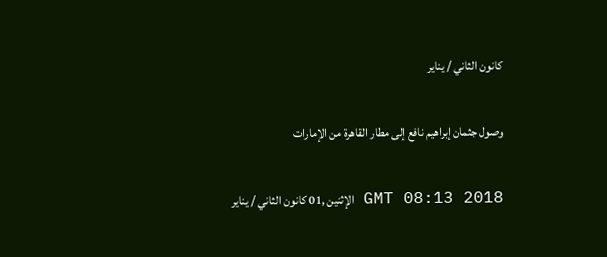كانون الثاني / يناير

وصول جثمان إبراهيم نافع إلى مطار القاهرة من الإمارات

GMT 08:13 2018 الإثنين ,01 كانون الثاني / يناير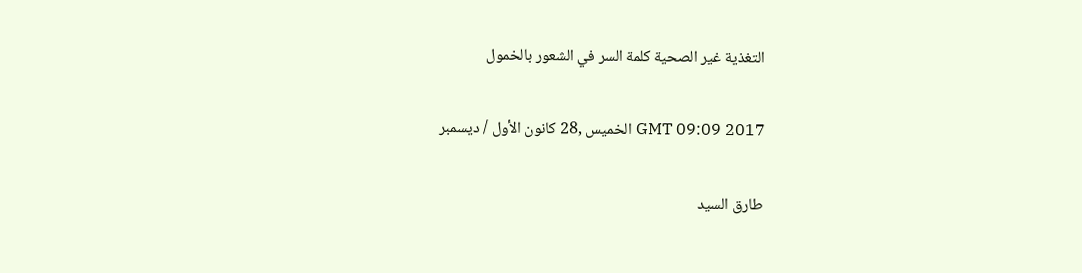التغذية غير الصحية كلمة السر في الشعور بالخمول

GMT 09:09 2017 الخميس ,28 كانون الأول / ديسمبر

طارق السيد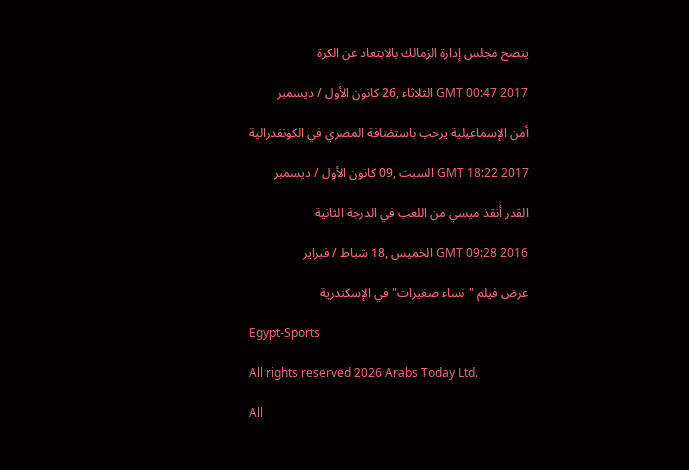ينصح مجلس إدارة الزمالك بالابتعاد عن الكرة

GMT 00:47 2017 الثلاثاء ,26 كانون الأول / ديسمبر

أمن الإسماعيلية يرحب باستضافة المصري في الكونفدرالية

GMT 18:22 2017 السبت ,09 كانون الأول / ديسمبر

القدر أنقذ ميسي من اللعب في الدرجة الثانية

GMT 09:28 2016 الخميس ,18 شباط / فبراير

عرض فيلم "نساء صغيرات" في الإسكندرية

Egypt-Sports

All rights reserved 2026 Arabs Today Ltd.

All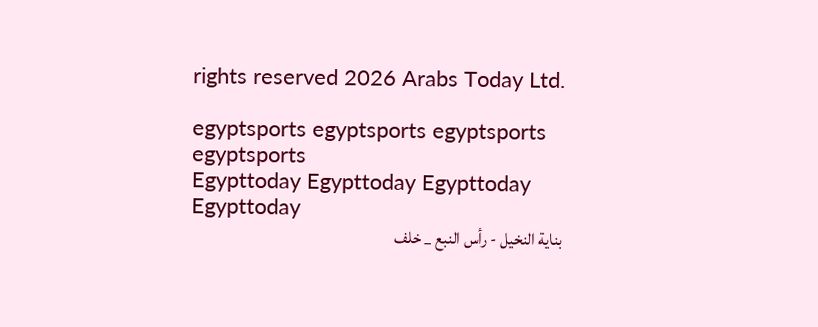rights reserved 2026 Arabs Today Ltd.

egyptsports egyptsports egyptsports egyptsports
Egypttoday Egypttoday Egypttoday
Egypttoday
بناية النخيل - رأس النبع _ خلف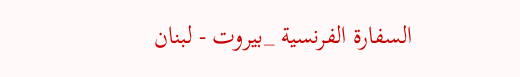السفارة الفرنسية _بيروت - لبنان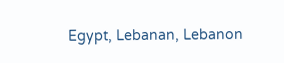Egypt, Lebanan, Lebanon